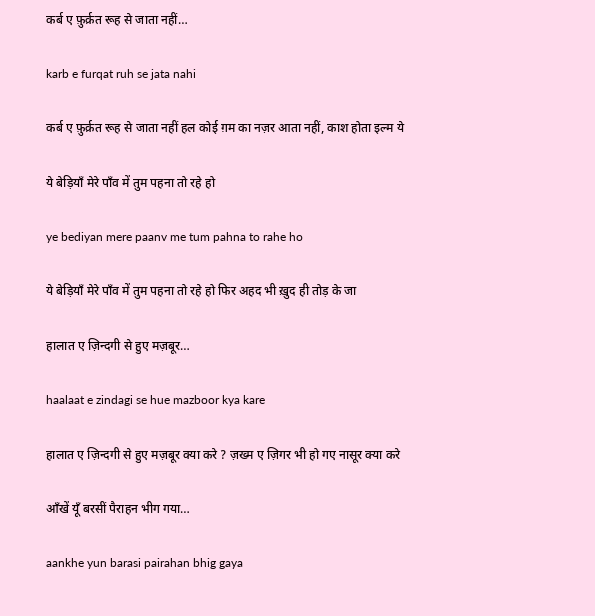कर्ब ए फ़ुर्क़त रूह से जाता नहीं…

karb e furqat ruh se jata nahi

कर्ब ए फ़ुर्क़त रूह से जाता नहीं हल कोई ग़म का नज़र आता नहीं, काश होता इल्म ये

ये बेड़ियाँ मेरे पाँव में तुम पहना तो रहे हो

ye bediyan mere paanv me tum pahna to rahe ho

ये बेड़ियाँ मेरे पाँव में तुम पहना तो रहे हो फिर अहद भी ख़ुद ही तोड़ के जा

हालात ए ज़िन्दगी से हुए मज़बूर…

haalaat e zindagi se hue mazboor kya kare

हालात ए ज़िन्दगी से हुए मज़बूर क्या करे ? ज़ख्म ए ज़िगर भी हो गए नासूर क्या करे

आँखें यूँ बरसीं पैराहन भीग गया…

aankhe yun barasi pairahan bhig gaya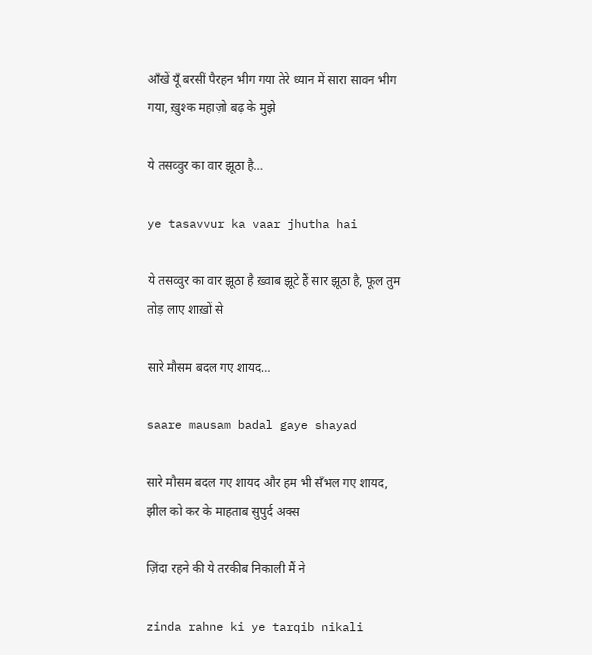आँखें यूँ बरसीं पैरहन भीग गया तेरे ध्यान में सारा सावन भीग गया, ख़ुश्क महाज़ो बढ़ के मुझे

ये तसव्वुर का वार झूठा है…

ye tasavvur ka vaar jhutha hai

ये तसव्वुर का वार झूठा है ख़्वाब झूटे हैं सार झूठा है, फूल तुम तोड़ लाए शाख़ों से

सारे मौसम बदल गए शायद…

saare mausam badal gaye shayad

सारे मौसम बदल गए शायद और हम भी सँभल गए शायद, झील को कर के माहताब सुपुर्द अक्स

ज़िंदा रहने की ये तरकीब निकाली मैं ने

zinda rahne ki ye tarqib nikali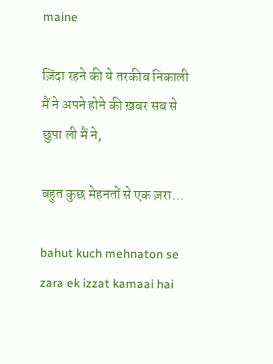maine

ज़िंदा रहने की ये तरकीब निकाली मैं ने अपने होने की ख़बर सब से छुपा ली मैं ने,

बहुत कुछ मेहनतों से एक ज़रा…

bahut kuch mehnaton se zara ek izzat kamaai hai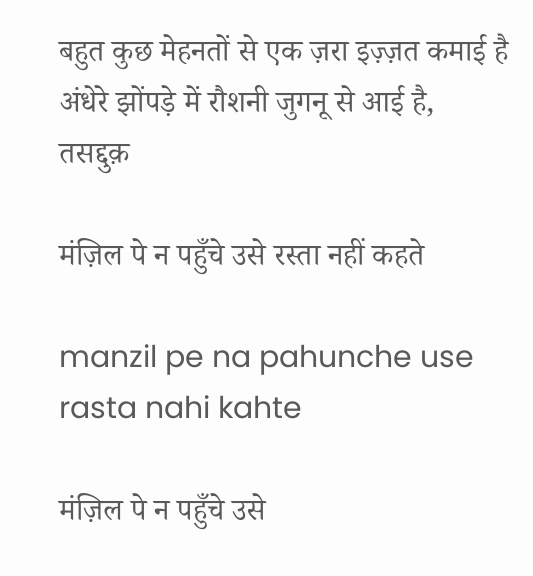बहुत कुछ मेहनतों से एक ज़रा इज़्ज़त कमाई है अंधेरे झोंपड़े में रौशनी जुगनू से आई है, तसद्दुक़

मंज़िल पे न पहुँचे उसे रस्ता नहीं कहते

manzil pe na pahunche use rasta nahi kahte

मंज़िल पे न पहुँचे उसे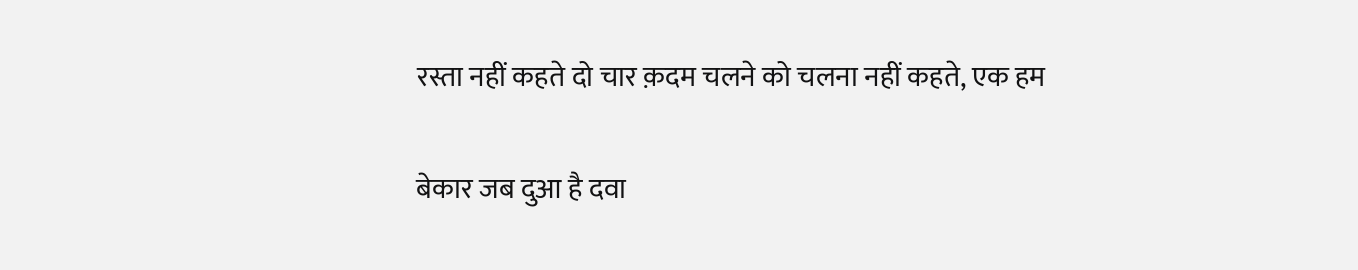रस्ता नहीं कहते दो चार क़दम चलने को चलना नहीं कहते, एक हम

बेकार जब दुआ है दवा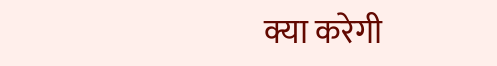क्या करेगी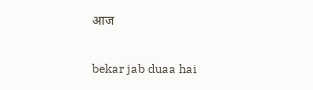आज

bekar jab duaa hai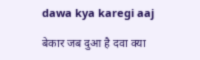dawa kya karegi aaj

बेकार जब दुआ है दवा क्या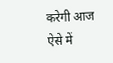करेगी आज ऐसे में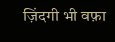ज़िंदगी भी वफ़ा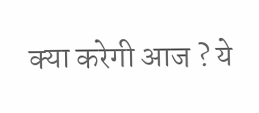क्या करेगी आज ? ये